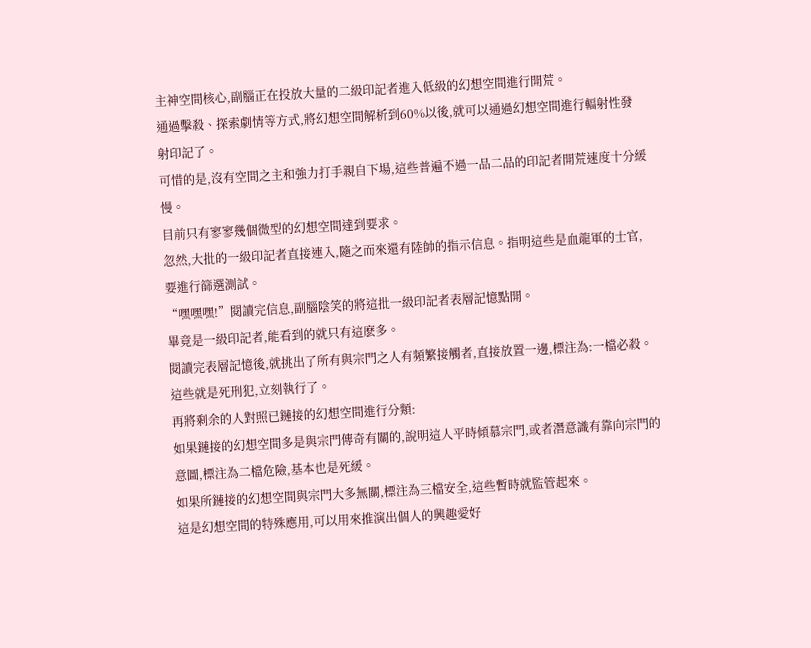主神空間核心,副腦正在投放大量的二級印記者進入低級的幻想空間進行開荒。
通過擊殺、探索劇情等方式,將幻想空間解析到60%以後,就可以通過幻想空間進行輻射性發射印記了。
可惜的是,沒有空間之主和強力打手親自下場,這些普遍不過一品二品的印記者開荒速度十分緩慢。
目前只有寥寥幾個微型的幻想空間達到要求。
忽然,大批的一級印記者直接連入,隨之而來還有陸帥的指示信息。指明這些是血龍軍的士官,要進行篩選測試。
“嘿嘿嘿!”閱讀完信息,副腦陰笑的將這批一級印記者表層記憶點開。
畢竟是一級印記者,能看到的就只有這麽多。
閱讀完表層記憶後,就挑出了所有與宗門之人有頻繁接觸者,直接放置一邊,標注為:一檔必殺。
這些就是死刑犯,立刻執行了。
再將剩余的人對照已鏈接的幻想空間進行分類:
如果鏈接的幻想空間多是與宗門傳奇有關的,說明這人平時傾慕宗門,或者潛意識有靠向宗門的意圖,標注為二檔危險,基本也是死緩。
如果所鏈接的幻想空間與宗門大多無關,標注為三檔安全,這些暫時就監管起來。
這是幻想空間的特殊應用,可以用來推演出個人的興趣愛好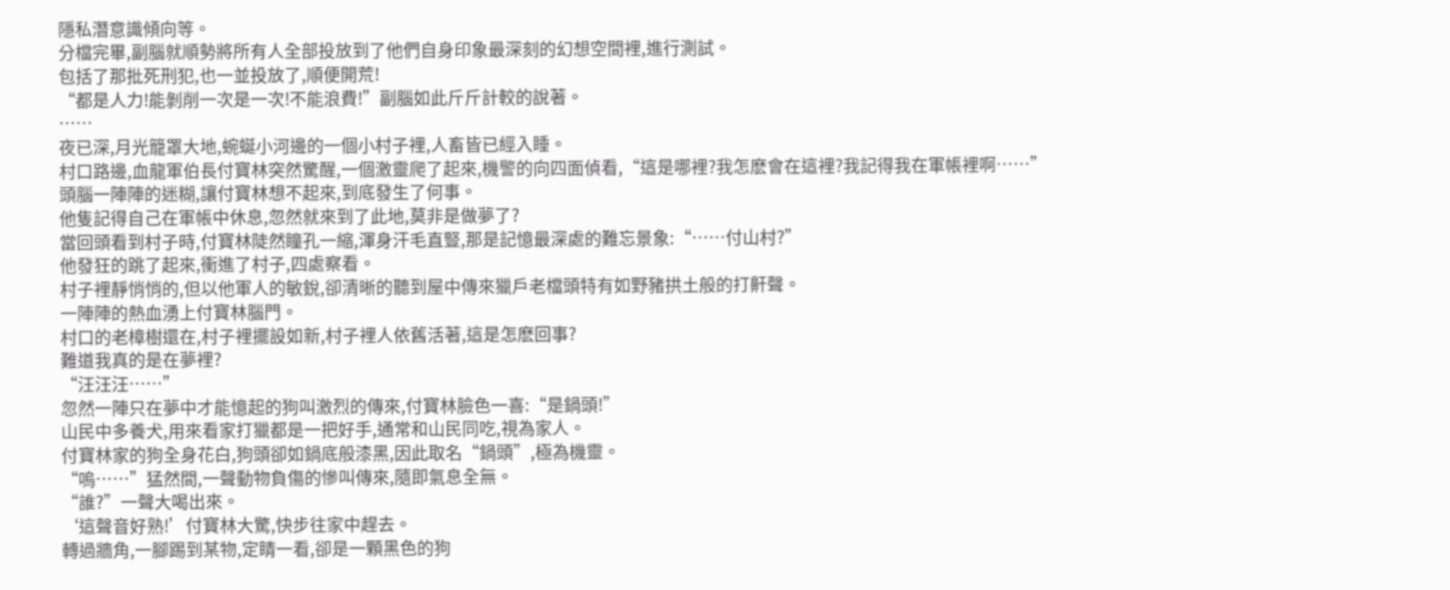隱私潛意識傾向等。
分檔完畢,副腦就順勢將所有人全部投放到了他們自身印象最深刻的幻想空間裡,進行測試。
包括了那批死刑犯,也一並投放了,順便開荒!
“都是人力!能剝削一次是一次!不能浪費!”副腦如此斤斤計較的說著。
……
夜已深,月光籠罩大地,蜿蜒小河邊的一個小村子裡,人畜皆已經入睡。
村口路邊,血龍軍伯長付寶林突然驚醒,一個激靈爬了起來,機警的向四面偵看,“這是哪裡?我怎麽會在這裡?我記得我在軍帳裡啊……”
頭腦一陣陣的迷糊,讓付寶林想不起來,到底發生了何事。
他隻記得自己在軍帳中休息,忽然就來到了此地,莫非是做夢了?
當回頭看到村子時,付寶林陡然瞳孔一縮,渾身汗毛直豎,那是記憶最深處的難忘景象:“……付山村?”
他發狂的跳了起來,衝進了村子,四處察看。
村子裡靜悄悄的,但以他軍人的敏銳,卻清晰的聽到屋中傳來獵戶老檔頭特有如野豬拱土般的打鼾聲。
一陣陣的熱血湧上付寶林腦門。
村口的老樟樹還在,村子裡擺設如新,村子裡人依舊活著,這是怎麽回事?
難道我真的是在夢裡?
“汪汪汪……”
忽然一陣只在夢中才能憶起的狗叫激烈的傳來,付寶林臉色一喜:“是鍋頭!”
山民中多養犬,用來看家打獵都是一把好手,通常和山民同吃,視為家人。
付寶林家的狗全身花白,狗頭卻如鍋底般漆黑,因此取名“鍋頭”,極為機靈。
“嗚……”猛然間,一聲動物負傷的慘叫傳來,隨即氣息全無。
“誰?”一聲大喝出來。
‘這聲音好熟!’付寶林大驚,快步往家中趕去。
轉過牆角,一腳踢到某物,定睛一看,卻是一顆黑色的狗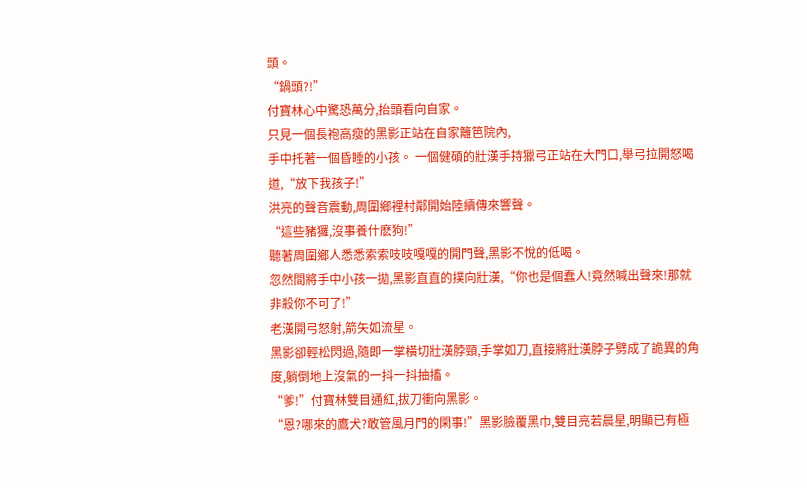頭。
“鍋頭?!”
付寶林心中驚恐萬分,抬頭看向自家。
只見一個長袍高瘦的黑影正站在自家籬笆院內,
手中托著一個昏睡的小孩。 一個健碩的壯漢手持獵弓正站在大門口,舉弓拉開怒喝道,“放下我孩子!”
洪亮的聲音震動,周圍鄉裡村鄰開始陸續傳來響聲。
“這些豬玀,沒事養什麽狗!”
聽著周圍鄉人悉悉索索吱吱嘎嘎的開門聲,黑影不悅的低喝。
忽然間將手中小孩一拋,黑影直直的撲向壯漢,“你也是個蠢人!竟然喊出聲來!那就非殺你不可了!”
老漢開弓怒射,箭矢如流星。
黑影卻輕松閃過,隨即一掌橫切壯漢脖頸,手掌如刀,直接將壯漢脖子劈成了詭異的角度,躺倒地上沒氣的一抖一抖抽搐。
“爹!”付寶林雙目通紅,拔刀衝向黑影。
“恩?哪來的鷹犬?敢管風月門的閑事!”黑影臉覆黑巾,雙目亮若晨星,明顯已有極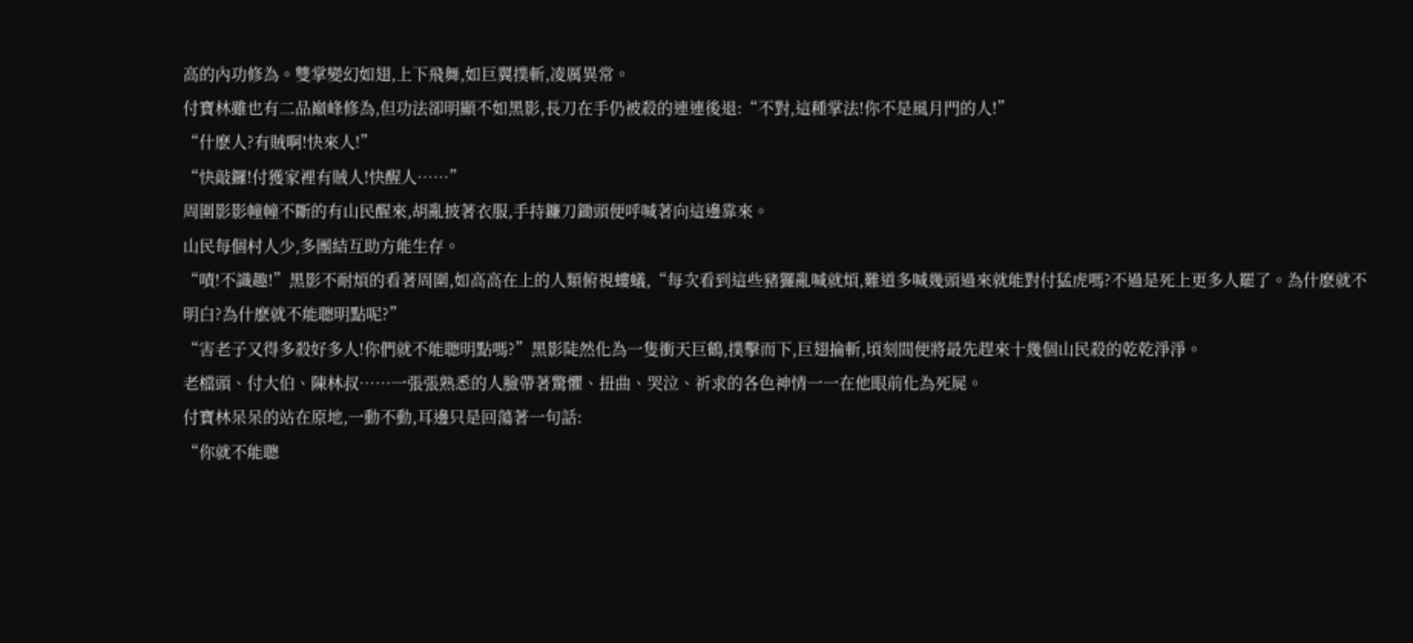高的內功修為。雙掌變幻如翅,上下飛舞,如巨翼撲斬,凌厲異常。
付寶林雖也有二品巔峰修為,但功法卻明顯不如黑影,長刀在手仍被殺的連連後退:“不對,這種掌法!你不是風月門的人!”
“什麽人?有賊啊!快來人!”
“快敲鑼!付獲家裡有賊人!快醒人……”
周圍影影幢幢不斷的有山民醒來,胡亂披著衣服,手持鐮刀鋤頭便呼喊著向這邊靠來。
山民每個村人少,多團結互助方能生存。
“嘖!不識趣!”黑影不耐煩的看著周圍,如高高在上的人類俯視螻蟻,“每次看到這些豬玀亂喊就煩,難道多喊幾頭過來就能對付猛虎嗎?不過是死上更多人罷了。為什麽就不明白?為什麽就不能聰明點呢?”
“害老子又得多殺好多人!你們就不能聰明點嗎?”黑影陡然化為一隻衝天巨鶴,撲擊而下,巨翅掄斬,頃刻間便將最先趕來十幾個山民殺的乾乾淨淨。
老檔頭、付大伯、陳林叔……一張張熟悉的人臉帶著驚懼、扭曲、哭泣、祈求的各色神情一一在他眼前化為死屍。
付寶林呆呆的站在原地,一動不動,耳邊只是回蕩著一句話:
“你就不能聰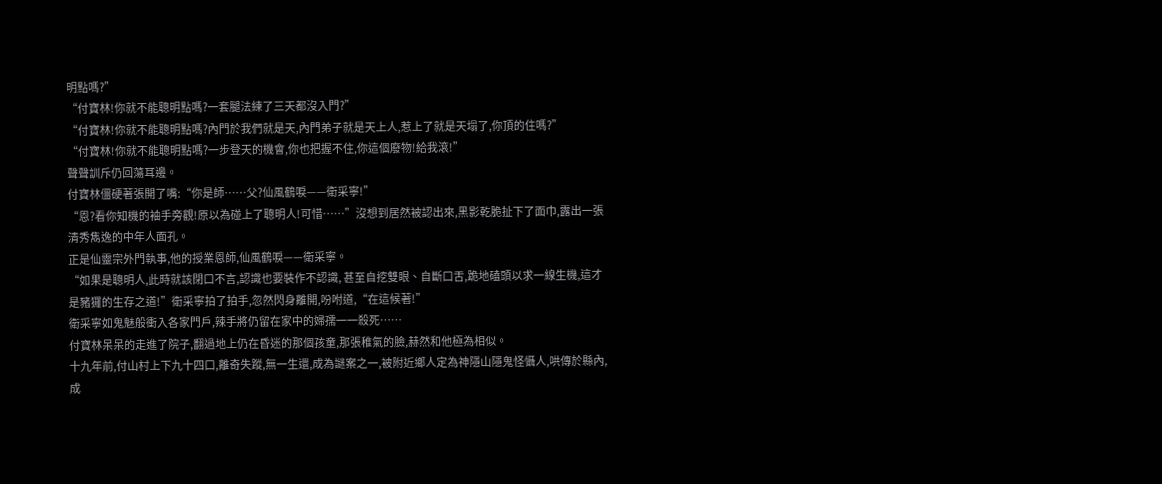明點嗎?”
“付寶林!你就不能聰明點嗎?一套腿法練了三天都沒入門?”
“付寶林!你就不能聰明點嗎?內門於我們就是天,內門弟子就是天上人,惹上了就是天塌了,你頂的住嗎?”
“付寶林!你就不能聰明點嗎?一步登天的機會,你也把握不住,你這個廢物!給我滾!”
聲聲訓斥仍回蕩耳邊。
付寶林僵硬著張開了嘴:“你是師……父?仙風鶴唳——衛采寧!”
“恩?看你知機的袖手旁觀!原以為碰上了聰明人!可惜……”沒想到居然被認出來,黑影乾脆扯下了面巾,露出一張清秀雋逸的中年人面孔。
正是仙靈宗外門執事,他的授業恩師,仙風鶴唳——衛采寧。
“如果是聰明人,此時就該閉口不言,認識也要裝作不認識, 甚至自挖雙眼、自斷口舌,跪地磕頭以求一線生機,這才是豬玀的生存之道!”衛采寧拍了拍手,忽然閃身離開,吩咐道,“在這候著!”
衛采寧如鬼魅般衝入各家門戶,辣手將仍留在家中的婦孺一一殺死……
付寶林呆呆的走進了院子,翻過地上仍在昏迷的那個孩童,那張稚氣的臉,赫然和他極為相似。
十九年前,付山村上下九十四口,離奇失蹤,無一生還,成為謎案之一,被附近鄉人定為神隱山隱鬼怪懾人,哄傳於縣內,成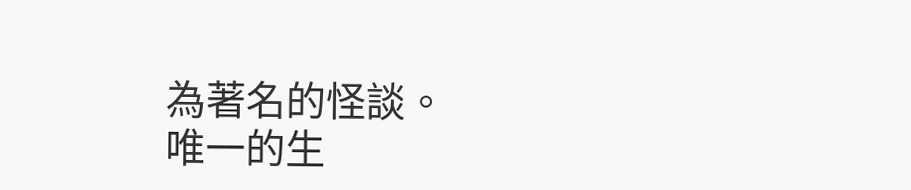為著名的怪談。
唯一的生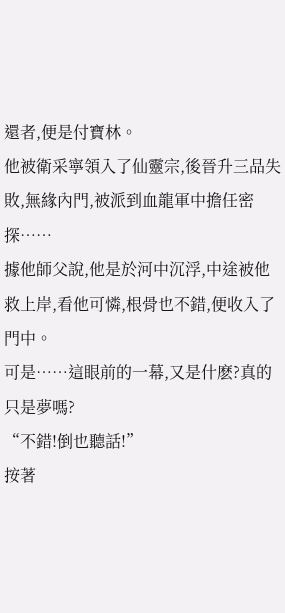還者,便是付寶林。
他被衛采寧領入了仙靈宗,後晉升三品失敗,無緣內門,被派到血龍軍中擔任密探……
據他師父說,他是於河中沉浮,中途被他救上岸,看他可憐,根骨也不錯,便收入了門中。
可是……這眼前的一幕,又是什麽?真的只是夢嗎?
“不錯!倒也聽話!”
按著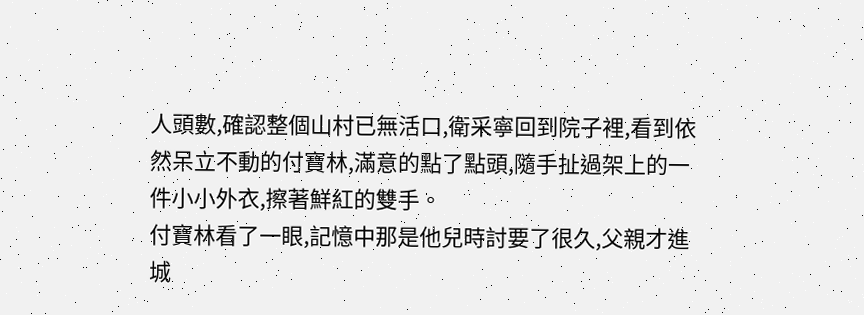人頭數,確認整個山村已無活口,衛采寧回到院子裡,看到依然呆立不動的付寶林,滿意的點了點頭,隨手扯過架上的一件小小外衣,擦著鮮紅的雙手。
付寶林看了一眼,記憶中那是他兒時討要了很久,父親才進城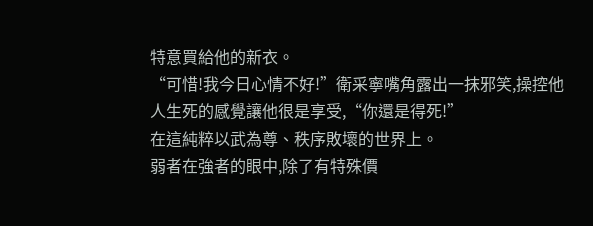特意買給他的新衣。
“可惜!我今日心情不好!”衛采寧嘴角露出一抹邪笑,操控他人生死的感覺讓他很是享受,“你還是得死!”
在這純粹以武為尊、秩序敗壞的世界上。
弱者在強者的眼中,除了有特殊價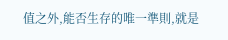值之外,能否生存的唯一準則,就是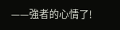——強者的心情了!